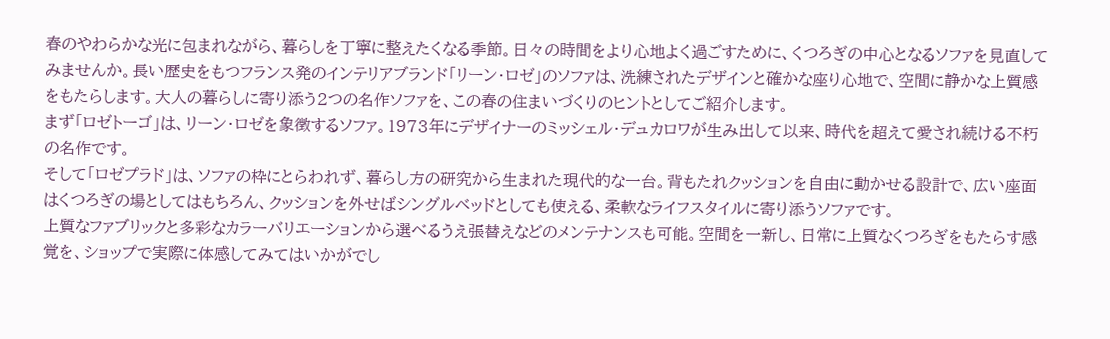春のやわらかな光に包まれながら、暮らしを丁寧に整えたくなる季節。日々の時間をより心地よく過ごすために、くつろぎの中心となるソファを見直してみませんか。長い歴史をもつフランス発のインテリアブランド「リーン・ロゼ」のソファは、洗練されたデザインと確かな座り心地で、空間に静かな上質感をもたらします。大人の暮らしに寄り添う2つの名作ソファを、この春の住まいづくりのヒントとしてご紹介します。
まず「ロゼトーゴ」は、リーン・ロゼを象徴するソファ。1973年にデザイナーのミッシェル・デュカロワが生み出して以来、時代を超えて愛され続ける不朽の名作です。
そして「ロゼプラド」は、ソファの枠にとらわれず、暮らし方の研究から生まれた現代的な一台。背もたれクッションを自由に動かせる設計で、広い座面はくつろぎの場としてはもちろん、クッションを外せばシングルベッドとしても使える、柔軟なライフスタイルに寄り添うソファです。
上質なファブリックと多彩なカラーバリエーションから選べるうえ張替えなどのメンテナンスも可能。空間を一新し、日常に上質なくつろぎをもたらす感覚を、ショップで実際に体感してみてはいかがでし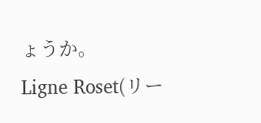ょうか。
Ligne Roset(リー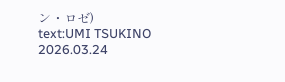ン・ロゼ)
text:UMI TSUKINO
2026.03.24